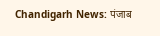Chandigarh News: पंजाब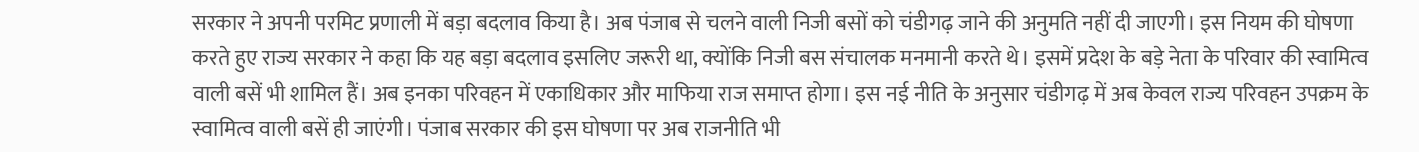सरकार ने अपनी परमिट प्रणाली में बड़ा बदलाव किया है। अब पंजाब से चलने वाली निजी बसों को चंडीगढ़ जाने की अनुमति नहीं दी जाएगी। इस नियम की घोषणा करते हुए राज्य सरकार ने कहा कि यह बड़ा बदलाव इसलिए जरूरी था, क्योंकि निजी बस संचालक मनमानी करते थे। इसमें प्रदेश के बड़े नेता के परिवार की स्वामित्व वाली बसें भी शामिल हैं। अब इनका परिवहन में एकाधिकार और माफिया राज समाप्त होगा। इस नई नीति के अनुसार चंडीगढ़ में अब केवल राज्य परिवहन उपक्रम के स्वामित्व वाली बसें ही जाएंगी। पंजाब सरकार की इस घोषणा पर अब राजनीति भी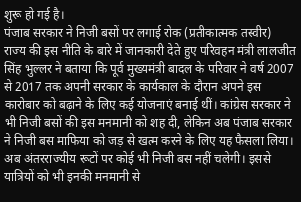शुरू हो गई है।
पंजाब सरकार ने निजी बसों पर लगाई रोक (प्रतीकात्मक तस्वीर)
राज्य की इस नीति के बारे में जानकारी देते हुए परिवहन मंत्री लालजीत सिंह भुल्लर ने बताया कि पूर्व मुख्यमंत्री बादल के परिवार ने वर्ष 2007 से 2017 तक अपनी सरकार के कार्यकाल के दौरान अपने इस कारोबार को बढ़ाने के लिए कई योजनाएं बनाई थीं। कांग्रेस सरकार ने भी निजी बसों की इस मनमानी को शह दी, लेकिन अब पंजाब सरकार ने निजी बस माफिया को जड़ से खत्म करने के लिए यह फैसला लिया। अब अंतरराज्यीय रूटों पर कोई भी निजी बस नहीं चलेगी। इससे यात्रियों को भी इनकी मनमानी से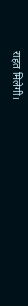राहत मिलेगी।